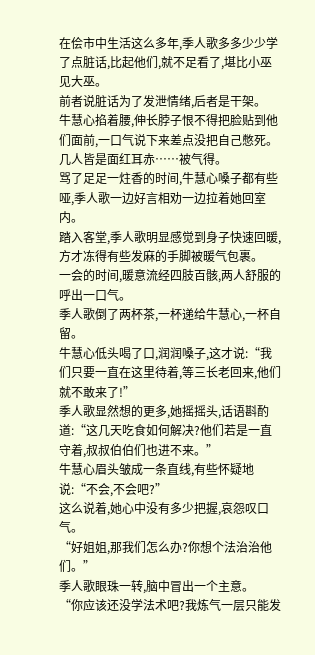在侩市中生活这么多年,季人歌多多少少学了点脏话,比起他们,就不足看了,堪比小巫见大巫。
前者说脏话为了发泄情绪,后者是干架。
牛慧心掐着腰,伸长脖子恨不得把脸贴到他们面前,一口气说下来差点没把自己憋死。
几人皆是面红耳赤……被气得。
骂了足足一炷香的时间,牛慧心嗓子都有些哑,季人歌一边好言相劝一边拉着她回室内。
踏入客堂,季人歌明显感觉到身子快速回暖,方才冻得有些发麻的手脚被暖气包裹。
一会的时间,暖意流经四肢百骸,两人舒服的呼出一口气。
季人歌倒了两杯茶,一杯递给牛慧心,一杯自留。
牛慧心低头喝了口,润润嗓子,这才说:“我们只要一直在这里待着,等三长老回来,他们就不敢来了!”
季人歌显然想的更多,她摇摇头,话语斟酌道:“这几天吃食如何解决?他们若是一直守着,叔叔伯伯们也进不来。”
牛慧心眉头皱成一条直线,有些怀疑地说:“不会,不会吧?”
这么说着,她心中没有多少把握,哀怨叹口气。
“好姐姐,那我们怎么办?你想个法治治他们。”
季人歌眼珠一转,脑中冒出一个主意。
“你应该还没学法术吧?我炼气一层只能发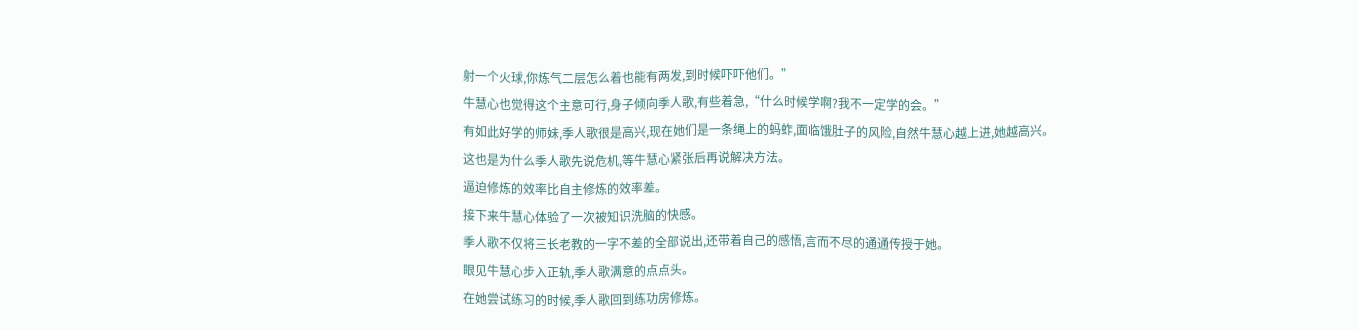射一个火球,你炼气二层怎么着也能有两发,到时候吓吓他们。”
牛慧心也觉得这个主意可行,身子倾向季人歌,有些着急,“什么时候学啊?我不一定学的会。”
有如此好学的师妹,季人歌很是高兴,现在她们是一条绳上的蚂蚱,面临饿肚子的风险,自然牛慧心越上进,她越高兴。
这也是为什么季人歌先说危机,等牛慧心紧张后再说解决方法。
逼迫修炼的效率比自主修炼的效率差。
接下来牛慧心体验了一次被知识洗脑的快感。
季人歌不仅将三长老教的一字不差的全部说出,还带着自己的感悟,言而不尽的通通传授于她。
眼见牛慧心步入正轨,季人歌满意的点点头。
在她尝试练习的时候,季人歌回到练功房修炼。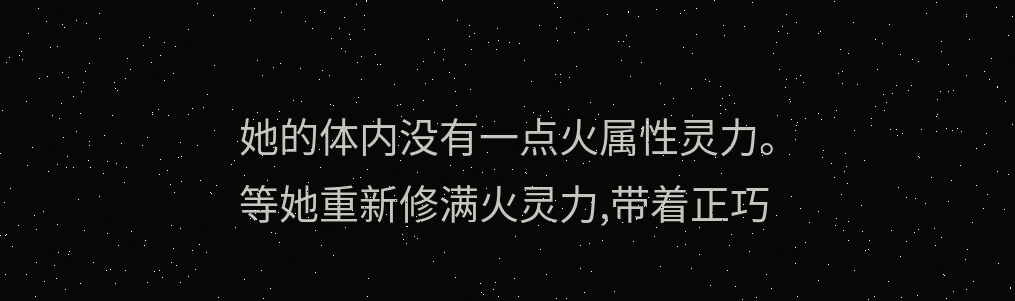她的体内没有一点火属性灵力。
等她重新修满火灵力,带着正巧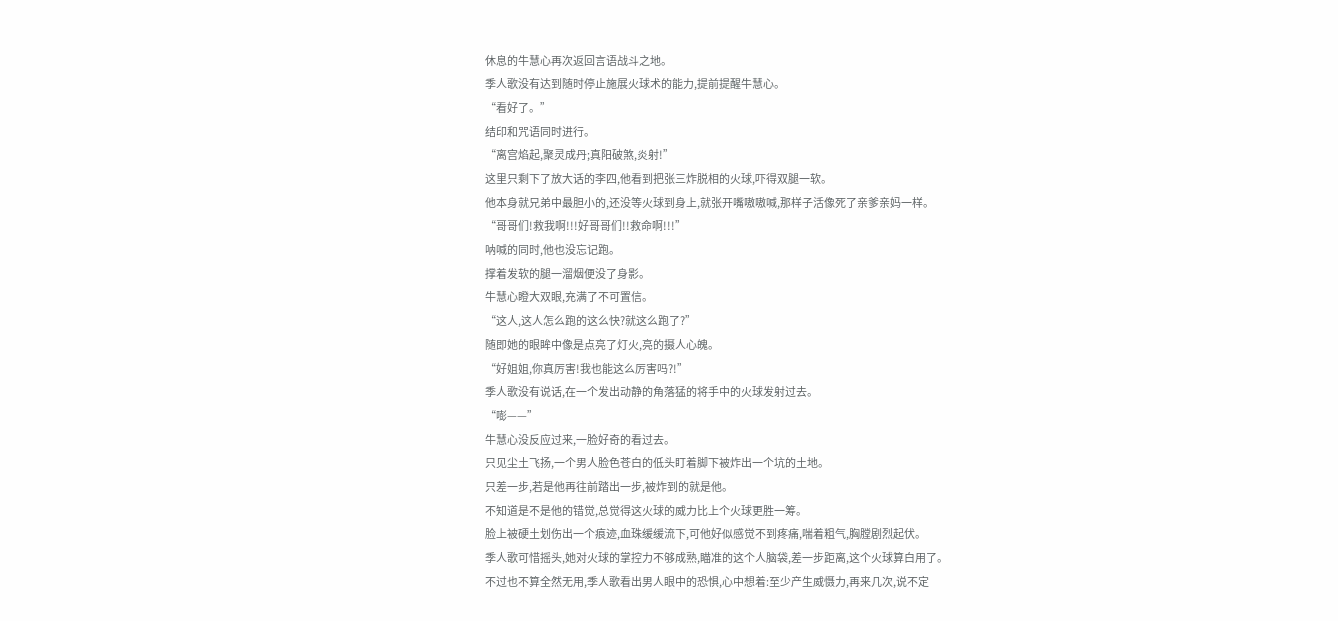休息的牛慧心再次返回言语战斗之地。
季人歌没有达到随时停止施展火球术的能力,提前提醒牛慧心。
“看好了。”
结印和咒语同时进行。
“离宫焰起,聚灵成丹;真阳破煞,炎射!”
这里只剩下了放大话的李四,他看到把张三炸脱相的火球,吓得双腿一软。
他本身就兄弟中最胆小的,还没等火球到身上,就张开嘴嗷嗷喊,那样子活像死了亲爹亲妈一样。
“哥哥们!救我啊!!!好哥哥们!!救命啊!!!”
呐喊的同时,他也没忘记跑。
撑着发软的腿一溜烟便没了身影。
牛慧心瞪大双眼,充满了不可置信。
“这人,这人怎么跑的这么快?就这么跑了?”
随即她的眼眸中像是点亮了灯火,亮的摄人心魄。
“好姐姐,你真厉害!我也能这么厉害吗?!”
季人歌没有说话,在一个发出动静的角落猛的将手中的火球发射过去。
“嘭——”
牛慧心没反应过来,一脸好奇的看过去。
只见尘土飞扬,一个男人脸色苍白的低头盯着脚下被炸出一个坑的土地。
只差一步,若是他再往前踏出一步,被炸到的就是他。
不知道是不是他的错觉,总觉得这火球的威力比上个火球更胜一筹。
脸上被硬土划伤出一个痕迹,血珠缓缓流下,可他好似感觉不到疼痛,喘着粗气,胸膛剧烈起伏。
季人歌可惜摇头,她对火球的掌控力不够成熟,瞄准的这个人脑袋,差一步距离,这个火球算白用了。
不过也不算全然无用,季人歌看出男人眼中的恐惧,心中想着:至少产生威慑力,再来几次,说不定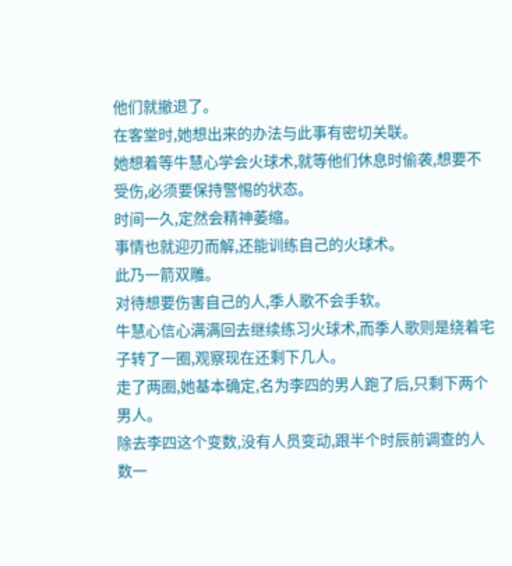他们就撤退了。
在客堂时,她想出来的办法与此事有密切关联。
她想着等牛慧心学会火球术,就等他们休息时偷袭,想要不受伤,必须要保持警惕的状态。
时间一久,定然会精神萎缩。
事情也就迎刃而解,还能训练自己的火球术。
此乃一箭双雕。
对待想要伤害自己的人,季人歌不会手软。
牛慧心信心满满回去继续练习火球术,而季人歌则是绕着宅子转了一圈,观察现在还剩下几人。
走了两圈,她基本确定,名为李四的男人跑了后,只剩下两个男人。
除去李四这个变数,没有人员变动,跟半个时辰前调查的人数一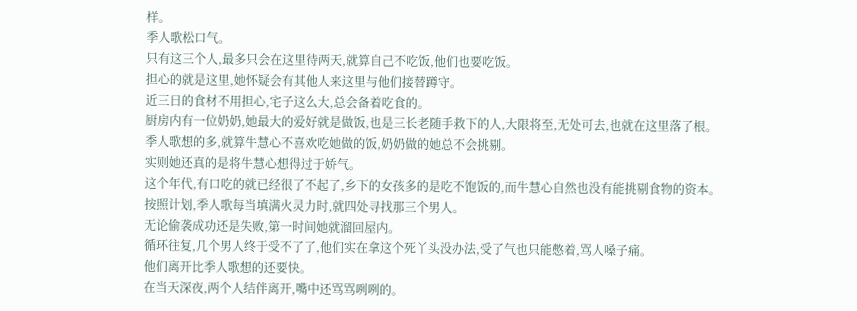样。
季人歌松口气。
只有这三个人,最多只会在这里待两天,就算自己不吃饭,他们也要吃饭。
担心的就是这里,她怀疑会有其他人来这里与他们接替蹲守。
近三日的食材不用担心,宅子这么大,总会备着吃食的。
厨房内有一位奶奶,她最大的爱好就是做饭,也是三长老随手救下的人,大限将至,无处可去,也就在这里落了根。
季人歌想的多,就算牛慧心不喜欢吃她做的饭,奶奶做的她总不会挑剔。
实则她还真的是将牛慧心想得过于娇气。
这个年代,有口吃的就已经很了不起了,乡下的女孩多的是吃不饱饭的,而牛慧心自然也没有能挑剔食物的资本。
按照计划,季人歌每当填满火灵力时,就四处寻找那三个男人。
无论偷袭成功还是失败,第一时间她就溜回屋内。
循环往复,几个男人终于受不了了,他们实在拿这个死丫头没办法,受了气也只能憋着,骂人嗓子痛。
他们离开比季人歌想的还要快。
在当天深夜,两个人结伴离开,嘴中还骂骂咧咧的。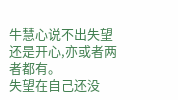牛慧心说不出失望还是开心,亦或者两者都有。
失望在自己还没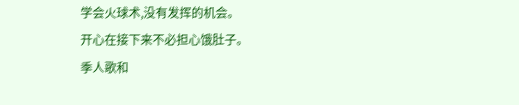学会火球术,没有发挥的机会。
开心在接下来不必担心饿肚子。
季人歌和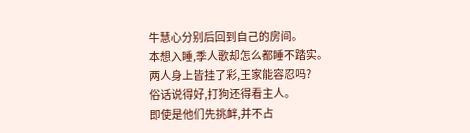牛慧心分别后回到自己的房间。
本想入睡,季人歌却怎么都睡不踏实。
两人身上皆挂了彩,王家能容忍吗?
俗话说得好,打狗还得看主人。
即使是他们先挑衅,并不占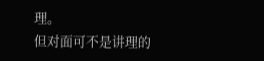理。
但对面可不是讲理的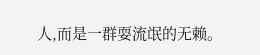人,而是一群耍流氓的无赖。